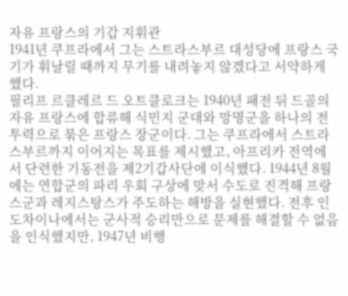자유 프랑스의 기갑 지휘관
1941년 쿠프라에서 그는 스트라스부르 대성당에 프랑스 국기가 휘날릴 때까지 무기를 내려놓지 않겠다고 서약하게 했다.
필리프 르클레르 드 오트클로크는 1940년 패전 뒤 드골의 자유 프랑스에 합류해 식민지 군대와 망명군을 하나의 전투력으로 묶은 프랑스 장군이다. 그는 쿠프라에서 스트라스부르까지 이어지는 목표를 제시했고, 아프리카 전역에서 단련한 기동전을 제2기갑사단에 이식했다. 1944년 8월에는 연합군의 파리 우회 구상에 맞서 수도로 진격해 프랑스군과 레지스탕스가 주도하는 해방을 실현했다. 전후 인도차이나에서는 군사적 승리만으로 문제를 해결할 수 없음을 인식했지만, 1947년 비행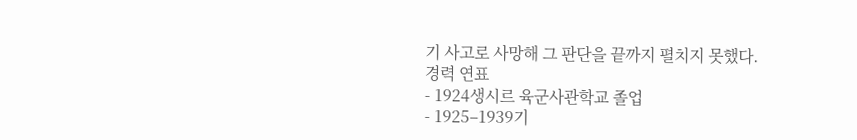기 사고로 사망해 그 판단을 끝까지 펼치지 못했다.
경력 연표
- 1924생시르 육군사관학교 졸업
- 1925–1939기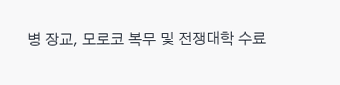병 장교, 모로코 복무 및 전쟁대학 수료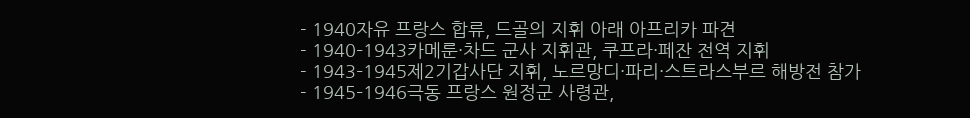- 1940자유 프랑스 합류, 드골의 지휘 아래 아프리카 파견
- 1940–1943카메룬·차드 군사 지휘관, 쿠프라·페잔 전역 지휘
- 1943–1945제2기갑사단 지휘, 노르망디·파리·스트라스부르 해방전 참가
- 1945–1946극동 프랑스 원정군 사령관,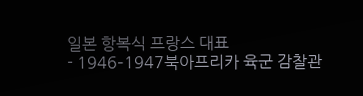일본 항복식 프랑스 대표
- 1946–1947북아프리카 육군 감찰관